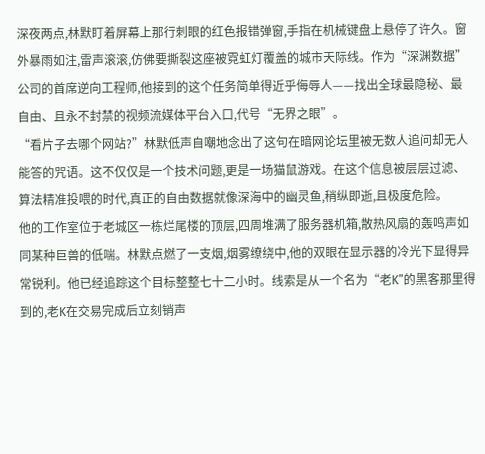深夜两点,林默盯着屏幕上那行刺眼的红色报错弹窗,手指在机械键盘上悬停了许久。窗外暴雨如注,雷声滚滚,仿佛要撕裂这座被霓虹灯覆盖的城市天际线。作为“深渊数据”公司的首席逆向工程师,他接到的这个任务简单得近乎侮辱人——找出全球最隐秘、最自由、且永不封禁的视频流媒体平台入口,代号“无界之眼”。
“看片子去哪个网站?”林默低声自嘲地念出了这句在暗网论坛里被无数人追问却无人能答的咒语。这不仅仅是一个技术问题,更是一场猫鼠游戏。在这个信息被层层过滤、算法精准投喂的时代,真正的自由数据就像深海中的幽灵鱼,稍纵即逝,且极度危险。
他的工作室位于老城区一栋烂尾楼的顶层,四周堆满了服务器机箱,散热风扇的轰鸣声如同某种巨兽的低喘。林默点燃了一支烟,烟雾缭绕中,他的双眼在显示器的冷光下显得异常锐利。他已经追踪这个目标整整七十二小时。线索是从一个名为“老K”的黑客那里得到的,老K在交易完成后立刻销声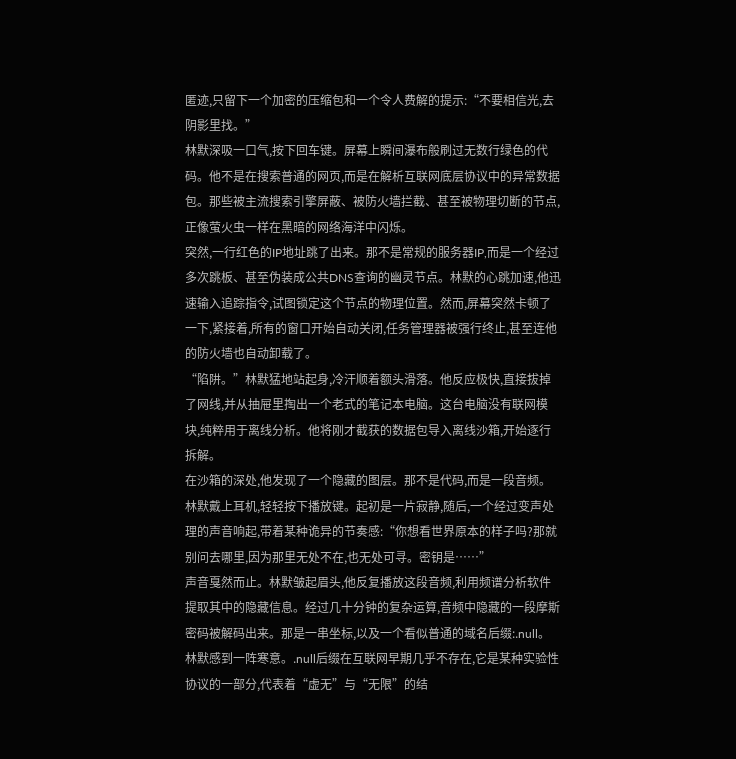匿迹,只留下一个加密的压缩包和一个令人费解的提示:“不要相信光,去阴影里找。”
林默深吸一口气,按下回车键。屏幕上瞬间瀑布般刷过无数行绿色的代码。他不是在搜索普通的网页,而是在解析互联网底层协议中的异常数据包。那些被主流搜索引擎屏蔽、被防火墙拦截、甚至被物理切断的节点,正像萤火虫一样在黑暗的网络海洋中闪烁。
突然,一行红色的IP地址跳了出来。那不是常规的服务器IP,而是一个经过多次跳板、甚至伪装成公共DNS查询的幽灵节点。林默的心跳加速,他迅速输入追踪指令,试图锁定这个节点的物理位置。然而,屏幕突然卡顿了一下,紧接着,所有的窗口开始自动关闭,任务管理器被强行终止,甚至连他的防火墙也自动卸载了。
“陷阱。”林默猛地站起身,冷汗顺着额头滑落。他反应极快,直接拔掉了网线,并从抽屉里掏出一个老式的笔记本电脑。这台电脑没有联网模块,纯粹用于离线分析。他将刚才截获的数据包导入离线沙箱,开始逐行拆解。
在沙箱的深处,他发现了一个隐藏的图层。那不是代码,而是一段音频。林默戴上耳机,轻轻按下播放键。起初是一片寂静,随后,一个经过变声处理的声音响起,带着某种诡异的节奏感:“你想看世界原本的样子吗?那就别问去哪里,因为那里无处不在,也无处可寻。密钥是……”
声音戛然而止。林默皱起眉头,他反复播放这段音频,利用频谱分析软件提取其中的隐藏信息。经过几十分钟的复杂运算,音频中隐藏的一段摩斯密码被解码出来。那是一串坐标,以及一个看似普通的域名后缀:.null。
林默感到一阵寒意。.null后缀在互联网早期几乎不存在,它是某种实验性协议的一部分,代表着“虚无”与“无限”的结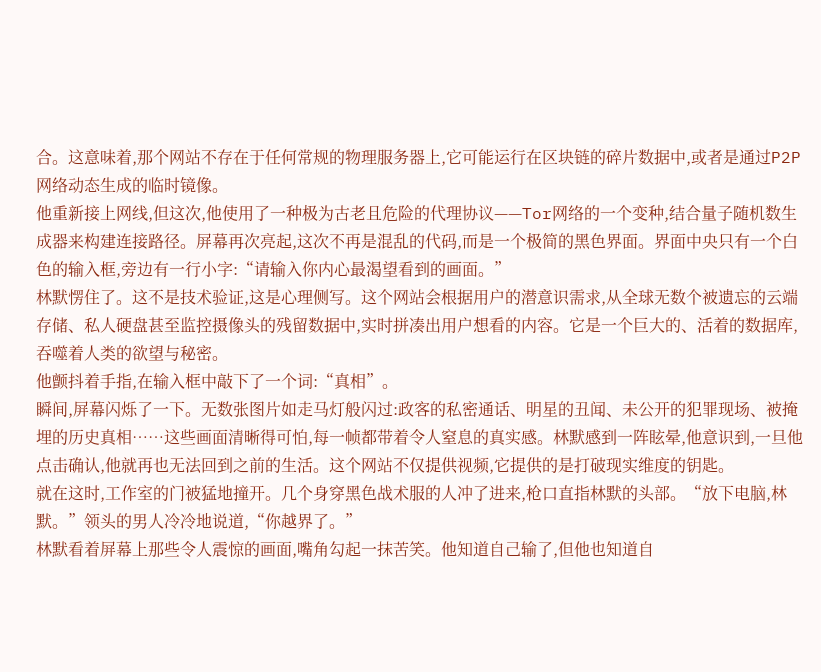合。这意味着,那个网站不存在于任何常规的物理服务器上,它可能运行在区块链的碎片数据中,或者是通过P2P网络动态生成的临时镜像。
他重新接上网线,但这次,他使用了一种极为古老且危险的代理协议——Tor网络的一个变种,结合量子随机数生成器来构建连接路径。屏幕再次亮起,这次不再是混乱的代码,而是一个极简的黑色界面。界面中央只有一个白色的输入框,旁边有一行小字:“请输入你内心最渴望看到的画面。”
林默愣住了。这不是技术验证,这是心理侧写。这个网站会根据用户的潜意识需求,从全球无数个被遗忘的云端存储、私人硬盘甚至监控摄像头的残留数据中,实时拼凑出用户想看的内容。它是一个巨大的、活着的数据库,吞噬着人类的欲望与秘密。
他颤抖着手指,在输入框中敲下了一个词:“真相”。
瞬间,屏幕闪烁了一下。无数张图片如走马灯般闪过:政客的私密通话、明星的丑闻、未公开的犯罪现场、被掩埋的历史真相……这些画面清晰得可怕,每一帧都带着令人窒息的真实感。林默感到一阵眩晕,他意识到,一旦他点击确认,他就再也无法回到之前的生活。这个网站不仅提供视频,它提供的是打破现实维度的钥匙。
就在这时,工作室的门被猛地撞开。几个身穿黑色战术服的人冲了进来,枪口直指林默的头部。“放下电脑,林默。”领头的男人冷冷地说道,“你越界了。”
林默看着屏幕上那些令人震惊的画面,嘴角勾起一抹苦笑。他知道自己输了,但他也知道自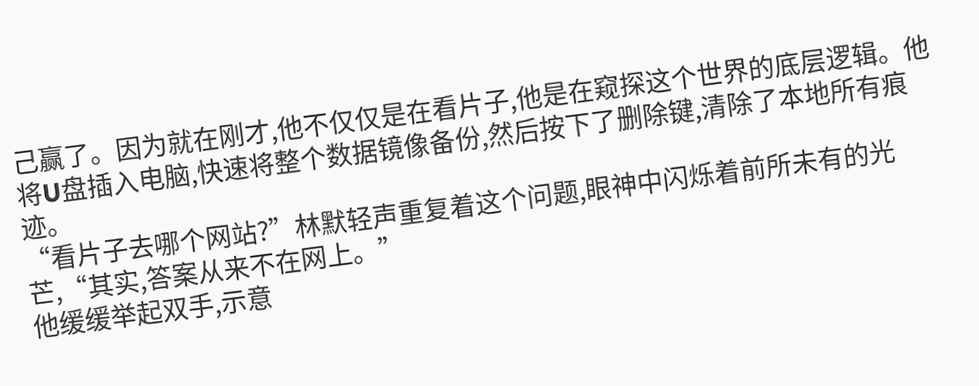己赢了。因为就在刚才,他不仅仅是在看片子,他是在窥探这个世界的底层逻辑。他将U盘插入电脑,快速将整个数据镜像备份,然后按下了删除键,清除了本地所有痕迹。
“看片子去哪个网站?”林默轻声重复着这个问题,眼神中闪烁着前所未有的光芒,“其实,答案从来不在网上。”
他缓缓举起双手,示意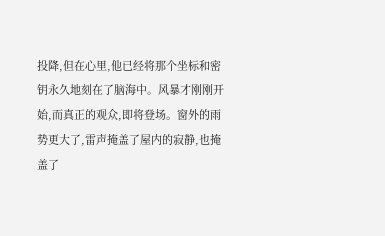投降,但在心里,他已经将那个坐标和密钥永久地刻在了脑海中。风暴才刚刚开始,而真正的观众,即将登场。窗外的雨势更大了,雷声掩盖了屋内的寂静,也掩盖了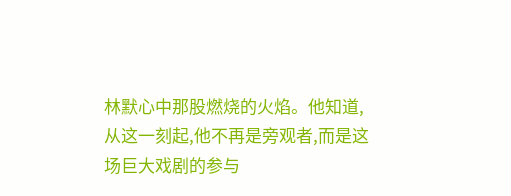林默心中那股燃烧的火焰。他知道,从这一刻起,他不再是旁观者,而是这场巨大戏剧的参与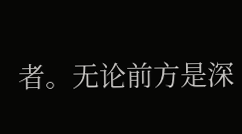者。无论前方是深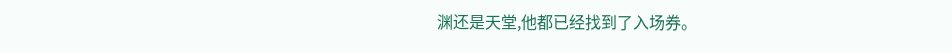渊还是天堂,他都已经找到了入场券。